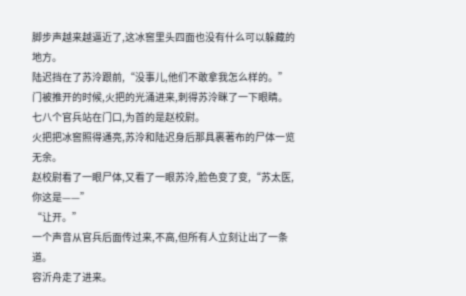脚步声越来越逼近了,这冰窖里头四面也没有什么可以躲藏的地方。
陆迟挡在了苏泠跟前,“没事儿,他们不敢拿我怎么样的。”
门被推开的时候,火把的光涌进来,刺得苏泠眯了一下眼睛。
七八个官兵站在门口,为首的是赵校尉。
火把把冰窖照得通亮,苏泠和陆迟身后那具裹著布的尸体一览无余。
赵校尉看了一眼尸体,又看了一眼苏泠,脸色变了变,“苏太医,你这是——”
“让开。”
一个声音从官兵后面传过来,不高,但所有人立刻让出了一条道。
容沂舟走了进来。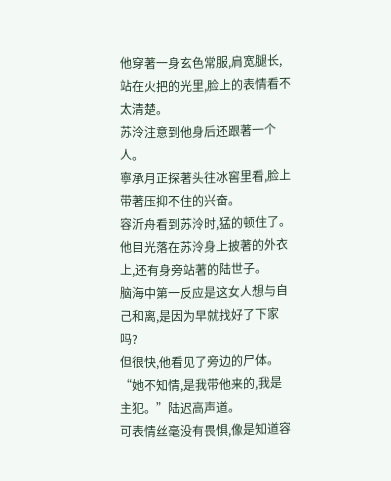他穿著一身玄色常服,肩宽腿长,站在火把的光里,脸上的表情看不太清楚。
苏泠注意到他身后还跟著一个人。
寧承月正探著头往冰窖里看,脸上带著压抑不住的兴奋。
容沂舟看到苏泠时,猛的顿住了。
他目光落在苏泠身上披著的外衣上,还有身旁站著的陆世子。
脑海中第一反应是这女人想与自己和离,是因为早就找好了下家吗?
但很快,他看见了旁边的尸体。
“她不知情,是我带他来的,我是主犯。”陆迟高声道。
可表情丝毫没有畏惧,像是知道容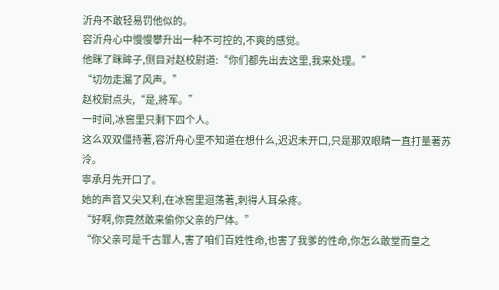沂舟不敢轻易罚他似的。
容沂舟心中慢慢攀升出一种不可控的,不爽的感觉。
他眯了眯眸子,侧目对赵校尉道:“你们都先出去这里,我来处理。”
“切勿走漏了风声。”
赵校尉点头,“是,將军。”
一时间,冰窖里只剩下四个人。
这么双双僵持著,容沂舟心里不知道在想什么,迟迟未开口,只是那双眼睛一直打量著苏泠。
寧承月先开口了。
她的声音又尖又利,在冰窖里迴荡著,刺得人耳朵疼。
“好啊,你竟然敢来偷你父亲的尸体。”
“你父亲可是千古罪人,害了咱们百姓性命,也害了我爹的性命,你怎么敢堂而皇之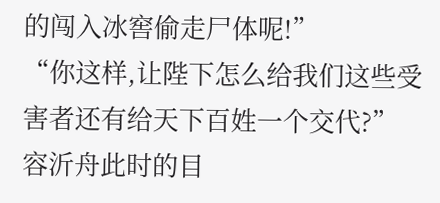的闯入冰窖偷走尸体呢!”
“你这样,让陛下怎么给我们这些受害者还有给天下百姓一个交代?”
容沂舟此时的目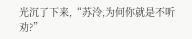光沉了下来,“苏泠,为何你就是不听劝?”